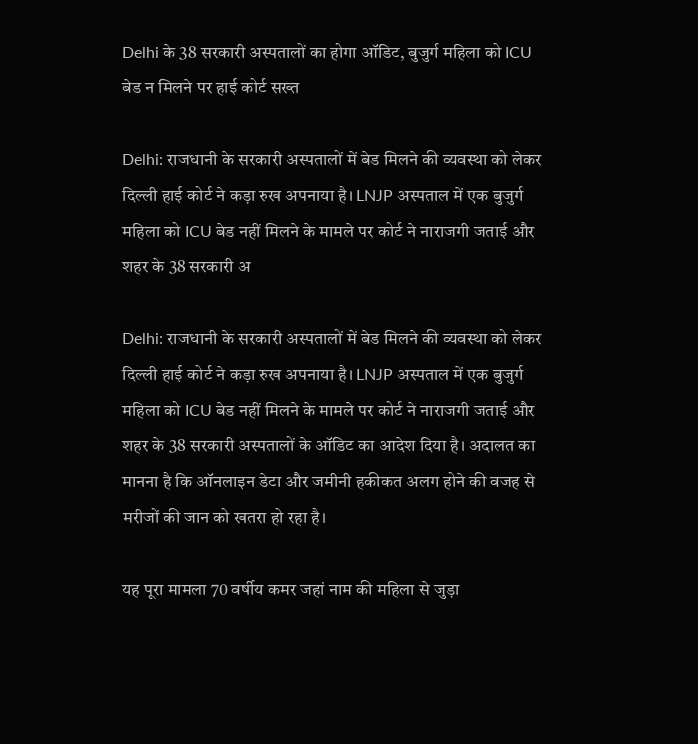Delhi के 38 सरकारी अस्पतालों का होगा ऑडिट, बुजुर्ग महिला को ICU बेड न मिलने पर हाई कोर्ट सख्त

Delhi: राजधानी के सरकारी अस्पतालों में बेड मिलने की व्यवस्था को लेकर दिल्ली हाई कोर्ट ने कड़ा रुख अपनाया है। LNJP अस्पताल में एक बुजुर्ग महिला को ICU बेड नहीं मिलने के मामले पर कोर्ट ने नाराजगी जताई और शहर के 38 सरकारी अ

Delhi: राजधानी के सरकारी अस्पतालों में बेड मिलने की व्यवस्था को लेकर दिल्ली हाई कोर्ट ने कड़ा रुख अपनाया है। LNJP अस्पताल में एक बुजुर्ग महिला को ICU बेड नहीं मिलने के मामले पर कोर्ट ने नाराजगी जताई और शहर के 38 सरकारी अस्पतालों के ऑडिट का आदेश दिया है। अदालत का मानना है कि ऑनलाइन डेटा और जमीनी हकीकत अलग होने की वजह से मरीजों की जान को खतरा हो रहा है।

यह पूरा मामला 70 वर्षीय कमर जहां नाम की महिला से जुड़ा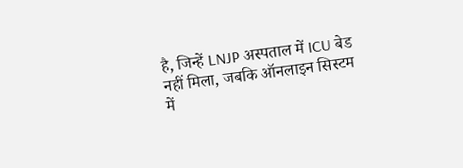है, जिन्हें LNJP अस्पताल में ICU बेड नहीं मिला, जबकि ऑनलाइन सिस्टम में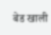बेड खाली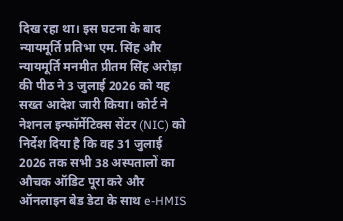दिख रहा था। इस घटना के बाद न्यायमूर्ति प्रतिभा एम. सिंह और न्यायमूर्ति मनमीत प्रीतम सिंह अरोड़ा की पीठ ने 3 जुलाई 2026 को यह सख्त आदेश जारी किया। कोर्ट ने नेशनल इन्फॉर्मेटिक्स सेंटर (NIC) को निर्देश दिया है कि वह 31 जुलाई 2026 तक सभी 38 अस्पतालों का औचक ऑडिट पूरा करे और ऑनलाइन बेड डेटा के साथ e-HMIS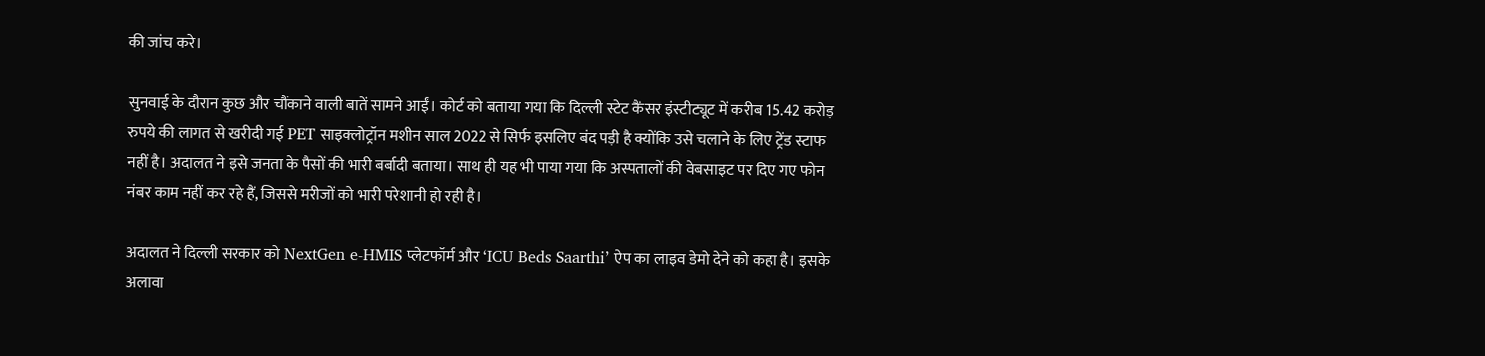की जांच करे।

सुनवाई के दौरान कुछ और चौंकाने वाली बातें सामने आईं। कोर्ट को बताया गया कि दिल्ली स्टेट कैंसर इंस्टीट्यूट में करीब 15.42 करोड़ रुपये की लागत से खरीदी गई PET साइक्लोट्रॉन मशीन साल 2022 से सिर्फ इसलिए बंद पड़ी है क्योंकि उसे चलाने के लिए ट्रेंड स्टाफ नहीं है। अदालत ने इसे जनता के पैसों की भारी बर्बादी बताया। साथ ही यह भी पाया गया कि अस्पतालों की वेबसाइट पर दिए गए फोन नंबर काम नहीं कर रहे हैं, जिससे मरीजों को भारी परेशानी हो रही है।

अदालत ने दिल्ली सरकार को NextGen e-HMIS प्लेटफॉर्म और ‘ICU Beds Saarthi’ ऐप का लाइव डेमो देने को कहा है। इसके अलावा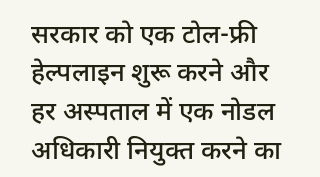सरकार को एक टोल-फ्री हेल्पलाइन शुरू करने और हर अस्पताल में एक नोडल अधिकारी नियुक्त करने का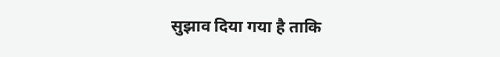सुझाव दिया गया है ताकि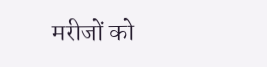मरीजों को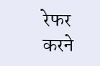रेफर करने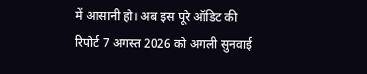में आसानी हो। अब इस पूरे ऑडिट की रिपोर्ट 7 अगस्त 2026 को अगली सुनवाई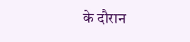के दौरान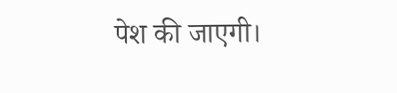पेश की जाएगी।